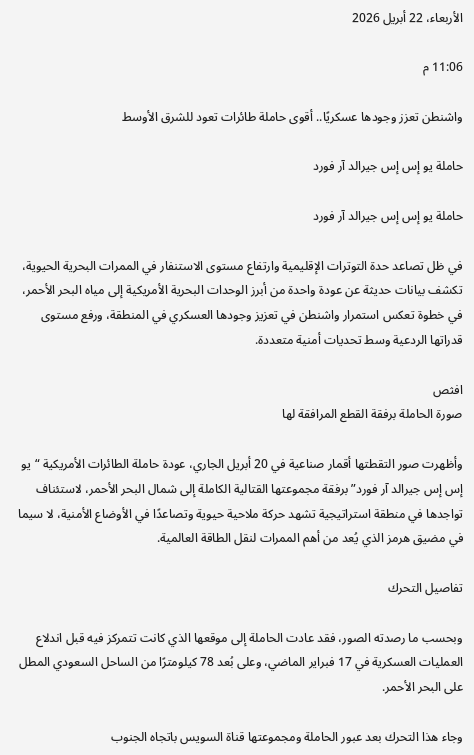الأربعاء، 22 أبريل 2026

11:06 م

واشنطن تعزز وجودها عسكريًا.. أقوى حاملة طائرات تعود للشرق الأوسط

حاملة يو إس إس جيرالد آر فورد

حاملة يو إس إس جيرالد آر فورد

في ظل تصاعد حدة التوترات الإقليمية وارتفاع مستوى الاستنفار في الممرات البحرية الحيوية، تكشف بيانات حديثة عن عودة واحدة من أبرز الوحدات البحرية الأمريكية إلى مياه البحر الأحمر، في خطوة تعكس استمرار واشنطن في تعزيز وجودها العسكري في المنطقة، ورفع مستوى قدراتها الردعية وسط تحديات أمنية متعددة.

افثص
صورة الحاملة برفقة القطع المرافقة لها

وأظهرت صور التقطتها أقمار صناعية في 20 أبريل الجاري، عودة حاملة الطائرات الأمريكية “يو إس إس جيرالد آر فورد” برفقة مجموعتها القتالية الكاملة إلى شمال البحر الأحمر، لاستئناف تواجدها في منطقة استراتيجية تشهد حركة ملاحية حيوية وتصاعدًا في الأوضاع الأمنية، لا سيما في مضيق هرمز الذي يُعد من أهم الممرات لنقل الطاقة العالمية.

تفاصيل التحرك

وبحسب ما رصدته الصور، فقد عادت الحاملة إلى موقعها الذي كانت تتمركز فيه قبل اندلاع العمليات العسكرية في 17 فبراير الماضي، وعلى بُعد 78 كيلومترًا من الساحل السعودي المطل على البحر الأحمر.

وجاء هذا التحرك بعد عبور الحاملة ومجموعتها قناة السويس باتجاه الجنوب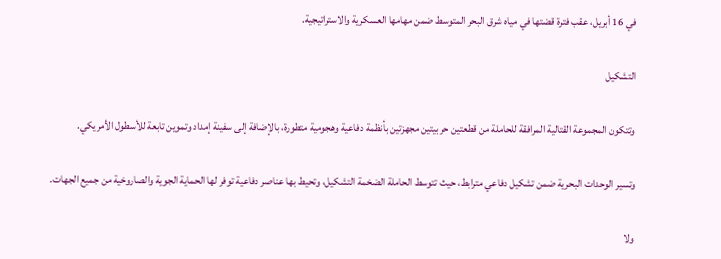في 16 أبريل، عقب فترة قضتها في مياه شرق البحر المتوسط ضمن مهامها العسكرية والاستراتيجية.

التشكيل

وتتكون المجموعة القتالية المرافقة للحاملة من قطعتين حربيتين مجهزتين بأنظمة دفاعية وهجومية متطورة، بالإضافة إلى سفينة إمداد وتموين تابعة للأسطول الأمريكي.

وتسير الوحدات البحرية ضمن تشكيل دفاعي مترابط، حيث تتوسط الحاملة الضخمة التشكيل، وتحيط بها عناصر دفاعية توفر لها الحماية الجوية والصاروخية من جميع الجهات.

ولا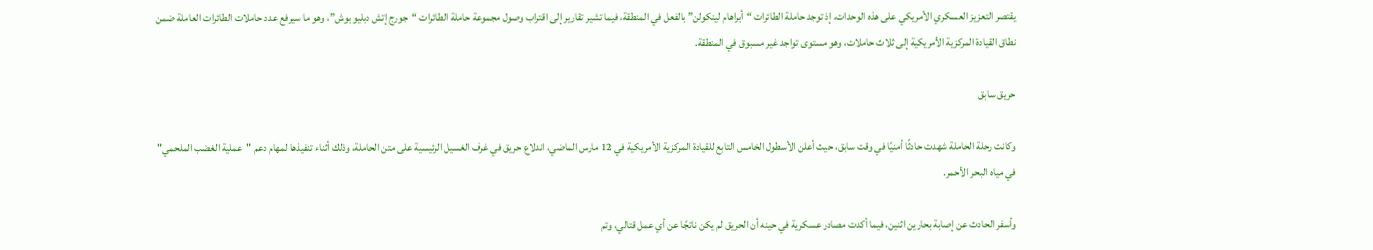يقتصر التعزيز العسكري الأمريكي على هذه الوحدات، إذ توجد حاملة الطائرات “أبراهام لينكولن” بالفعل في المنطقة، فيما تشير تقارير إلى اقتراب وصول مجموعة حاملة الطائرات “جورج إتش دبليو بوش”، وهو ما سيرفع عدد حاملات الطائرات العاملة ضمن نطاق القيادة المركزية الأمريكية إلى ثلاث حاملات، وهو مستوى تواجد غير مسبوق في المنطقة.

حريق سابق

وكانت رحلة الحاملة شهدت حادثًا أمنيًا في وقت سابق، حيث أعلن الأسطول الخامس التابع للقيادة المركزية الأمريكية في 12 مارس الماضي، اندلاع حريق في غرف الغسيل الرئيسية على متن الحاملة، وذلك أثناء تنفيذها لمهام دعم "عملية الغضب الملحمي" في مياه البحر الأحمر.

وأسفر الحادث عن إصابة بحارين اثنين، فيما أكدت مصادر عسكرية في حينه أن الحريق لم يكن ناتجًا عن أي عمل قتالي، وتم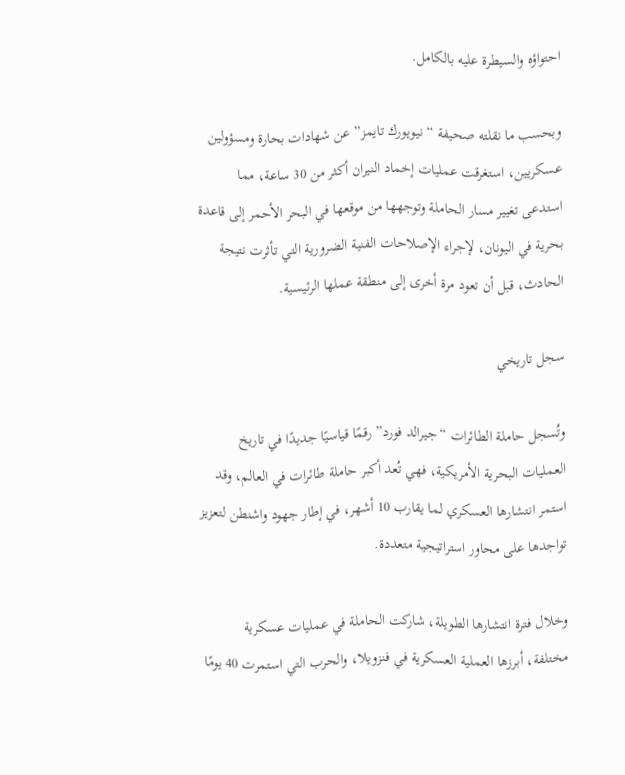احتواؤه والسيطرة عليه بالكامل.

وبحسب ما نقلته صحيفة “نيويورك تايمز” عن شهادات بحارة ومسؤولين عسكريين، استغرقت عمليات إخماد النيران أكثر من 30 ساعة، مما استدعى تغيير مسار الحاملة وتوجهها من موقعها في البحر الأحمر إلى قاعدة بحرية في اليونان، لإجراء الإصلاحات الفنية الضرورية التي تأثرت نتيجة الحادث، قبل أن تعود مرة أخرى إلى منطقة عملها الرئيسية.

سجل تاريخي

وتُسجل حاملة الطائرات “جيرالد فورد” رقمًا قياسيًا جديدًا في تاريخ العمليات البحرية الأمريكية، فهي تُعد أكبر حاملة طائرات في العالم، وقد استمر انتشارها العسكري لما يقارب 10 أشهر، في إطار جهود واشنطن لتعزيز تواجدها على محاور استراتيجية متعددة.

وخلال فترة انتشارها الطويلة، شاركت الحاملة في عمليات عسكرية مختلفة، أبرزها العملية العسكرية في فنزويلا، والحرب التي استمرت 40 يومًا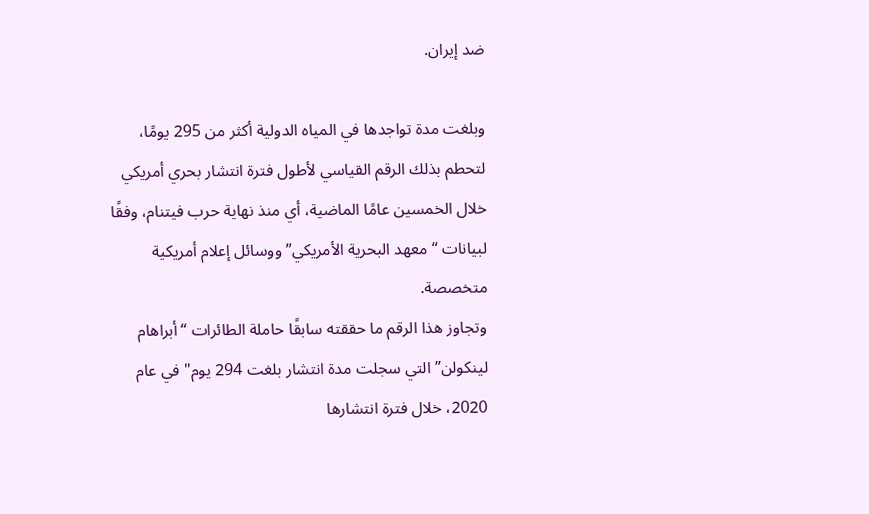ضد إيران.

وبلغت مدة تواجدها في المياه الدولية أكثر من 295 يومًا، لتحطم بذلك الرقم القياسي لأطول فترة انتشار بحري أمريكي خلال الخمسين عامًا الماضية، أي منذ نهاية حرب فيتنام، وفقًا لبيانات “معهد البحرية الأمريكي” ووسائل إعلام أمريكية متخصصة.
وتجاوز هذا الرقم ما حققته سابقًا حاملة الطائرات “أبراهام لينكولن” التي سجلت مدة انتشار بلغت 294 يوم" في عام 2020، خلال فترة انتشارها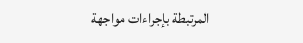المرتبطة بإجراءات مواجهة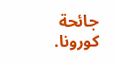جائحة كورونا.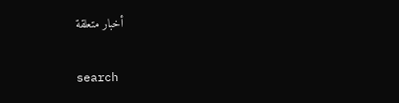أخبار متعلقة

search